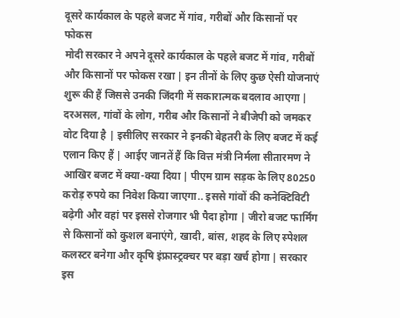दूसरे कार्यकाल के पहले बजट में गांव, गरीबों और किसानों पर फोकस
मोदी सरकार ने अपने दूसरे कार्यकाल के पहले बजट में गांव, गरीबों और किसानों पर फोकस रखा | इन तीनों के लिए कुछ ऐसी योजनाएं शुरू की हैं जिससे उनकी जिंदगी में सकारात्मक बदलाव आएगा | दरअसल, गांवों के लोग, गरीब और किसानों ने बीजेपी को जमकर वोट दिया है | इसीलिए सरकार ने इनकी बेहतरी के लिए बजट में कई एलान किए हैं | आईए जानतें हैं कि वित्त मंत्री निर्मला सीतारमण ने आखिर बजट में क्या-क्या दिया | पीएम ग्राम सड़क के लिए 80250 करोड़ रुपये का निवेश किया जाएगा.. इससे गांवों की कनेक्टिविटी बढ़ेगी और वहां पर इससे रोजगार भी पैदा होगा | जीरो बजट फार्मिंग से किसानों को कुशल बनाएंगे, खादी, बांस, शहद के लिए स्पेशल कलस्टर बनेगा और कृषि इंफ्रास्ट्रक्चर पर बड़ा खर्च होगा | सरकार इस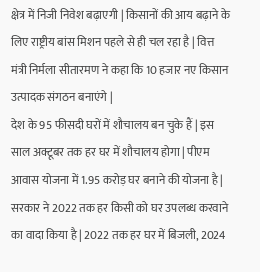क्षेत्र में निजी निवेश बढ़ाएगी | किसानों की आय बढ़ाने के लिए राष्ट्रीय बांस मिशन पहले से ही चल रहा है | वित्त मंत्री निर्मला सीतारमण ने कहा कि 10 हजार नए किसान उत्पादक संगठन बनाएंगे |
देश के 95 फीसदी घरों में शौचालय बन चुके हैं | इस साल अक्टूबर तक हर घर में शौचालय होगा | पीएम आवास योजना में 1.95 करोड़ घर बनाने की योजना है | सरकार ने 2022 तक हर किसी को घर उपलब्ध करवाने का वादा किया है | 2022 तक हर घर में बिजली, 2024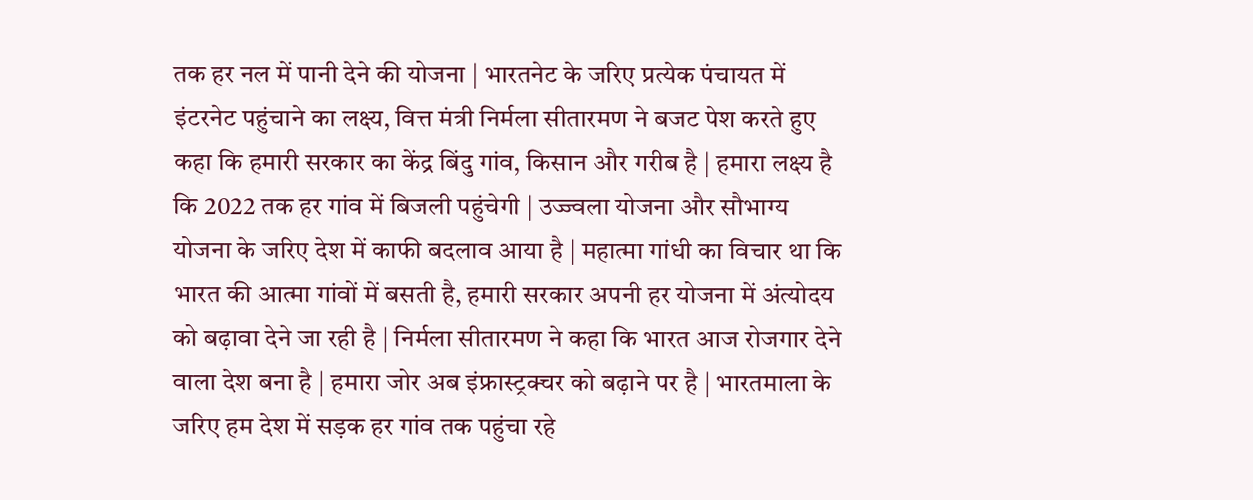तक हर नल में पानी देने की योजना | भारतनेट के जरिए प्रत्येक पंचायत में इंटरनेट पहुंचाने का लक्ष्य, वित्त मंत्री निर्मला सीतारमण ने बजट पेश करते हुए कहा कि हमारी सरकार का केंद्र बिंदु गांव, किसान और गरीब है | हमारा लक्ष्य है कि 2022 तक हर गांव में बिजली पहुंचेगी | उज्ज्वला योजना और सौभाग्य योजना के जरिए देश में काफी बदलाव आया है | महात्मा गांधी का विचार था कि भारत की आत्मा गांवों में बसती है, हमारी सरकार अपनी हर योजना में अंत्योदय को बढ़ावा देने जा रही है | निर्मला सीतारमण ने कहा कि भारत आज रोजगार देने वाला देश बना है | हमारा जोर अब इंफ्रास्ट्रक्चर को बढ़ाने पर है | भारतमाला के जरिए हम देश में सड़क हर गांव तक पहुंचा रहे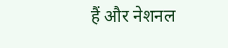हैं और नेशनल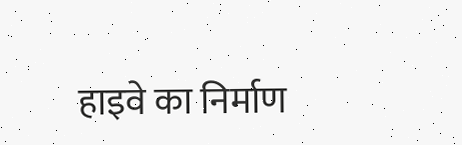हाइवे का निर्माण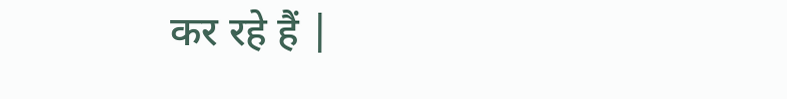कर रहे हैं |